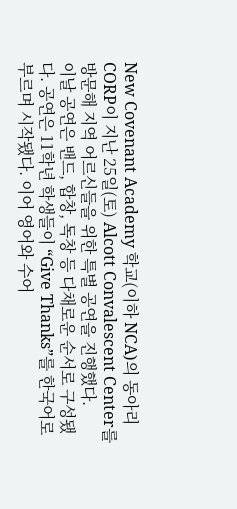New Covenant Academy 학교(이하 NCA)의 동아리 CORP이 지난 25일(토) Alcott Convalescent Center를 방문해 지역 어르신들을 위한 특별 공연을 진행했다.
이날 공연은 밴드, 합창, 독창 등 다채로운 순서로 구성됐다. 공연은 11학년 학생들이 “Give Thanks”를 한국어로 부르며 시작됐다. 이어 영어와 수어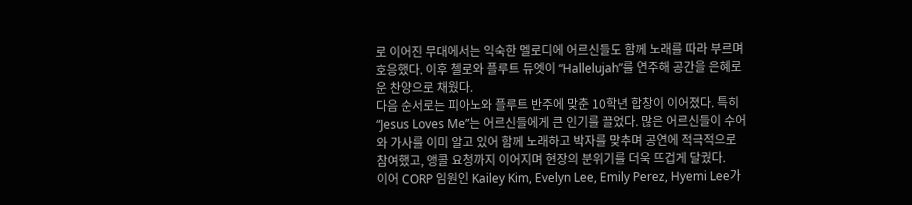로 이어진 무대에서는 익숙한 멜로디에 어르신들도 함께 노래를 따라 부르며 호응했다. 이후 첼로와 플루트 듀엣이 “Hallelujah”를 연주해 공간을 은혜로운 찬양으로 채웠다.
다음 순서로는 피아노와 플루트 반주에 맞춘 10학년 합창이 이어졌다. 특히 “Jesus Loves Me”는 어르신들에게 큰 인기를 끌었다. 많은 어르신들이 수어와 가사를 이미 알고 있어 함께 노래하고 박자를 맞추며 공연에 적극적으로 참여했고, 앵콜 요청까지 이어지며 현장의 분위기를 더욱 뜨겁게 달궜다.
이어 CORP 임원인 Kailey Kim, Evelyn Lee, Emily Perez, Hyemi Lee가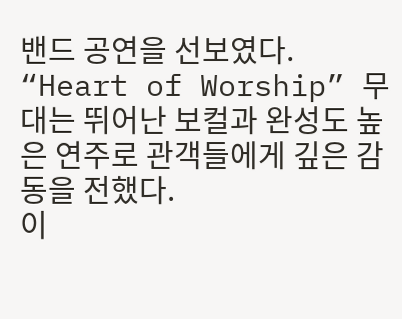밴드 공연을 선보였다. “Heart of Worship” 무대는 뛰어난 보컬과 완성도 높은 연주로 관객들에게 깊은 감동을 전했다.
이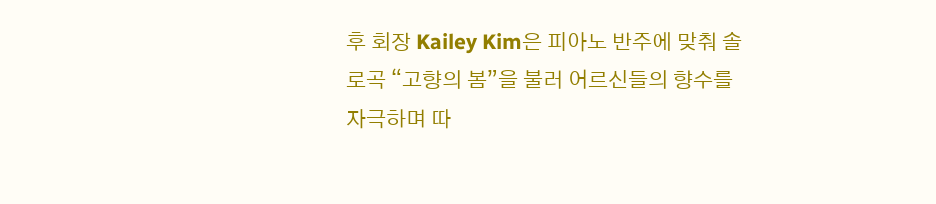후 회장 Kailey Kim은 피아노 반주에 맞춰 솔로곡 “고향의 봄”을 불러 어르신들의 향수를 자극하며 따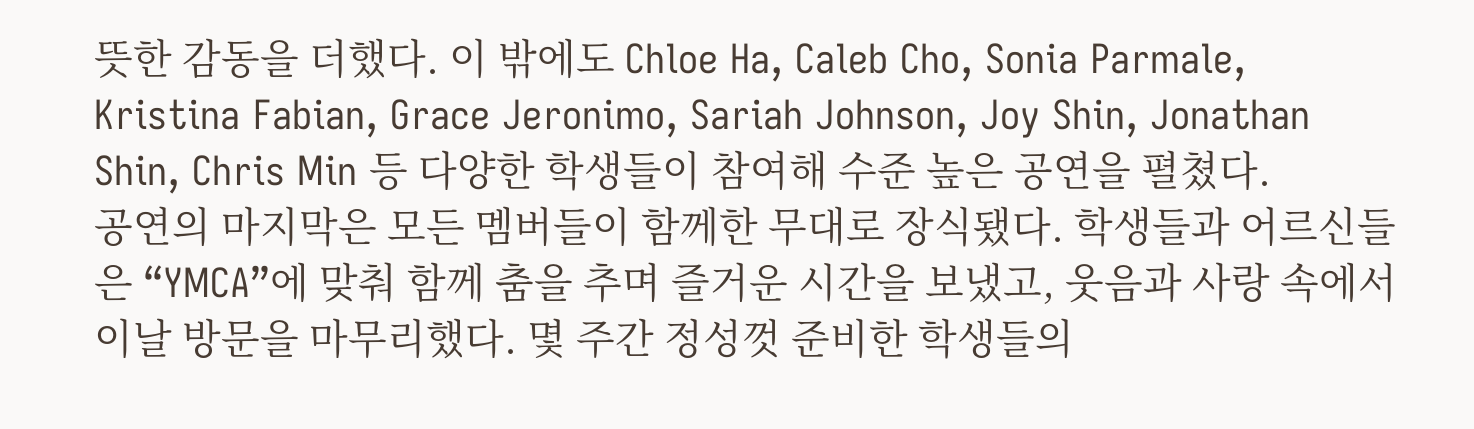뜻한 감동을 더했다. 이 밖에도 Chloe Ha, Caleb Cho, Sonia Parmale, Kristina Fabian, Grace Jeronimo, Sariah Johnson, Joy Shin, Jonathan Shin, Chris Min 등 다양한 학생들이 참여해 수준 높은 공연을 펼쳤다.
공연의 마지막은 모든 멤버들이 함께한 무대로 장식됐다. 학생들과 어르신들은 “YMCA”에 맞춰 함께 춤을 추며 즐거운 시간을 보냈고, 웃음과 사랑 속에서 이날 방문을 마무리했다. 몇 주간 정성껏 준비한 학생들의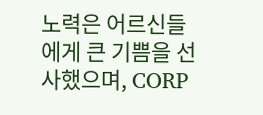노력은 어르신들에게 큰 기쁨을 선사했으며, CORP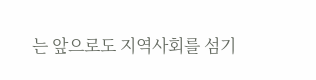는 앞으로도 지역사회를 섬기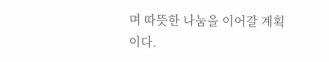며 따뜻한 나눔을 이어갈 계획이다.